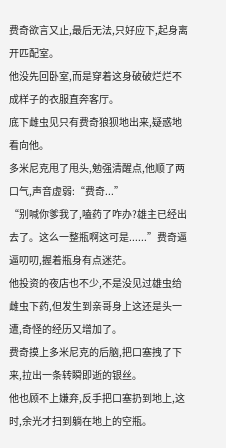费奇欲言又止,最后无法,只好应下,起身离开匹配室。
他没先回卧室,而是穿着这身破破烂烂不成样子的衣服直奔客厅。
底下雌虫见只有费奇狼狈地出来,疑惑地看向他。
多米尼克甩了甩头,勉强清醒点,他顺了两口气,声音虚弱:“费奇...”
“别喊你爹我了,嗑药了咋办?雄主已经出去了。这么一整瓶啊这可是......”费奇逼逼叨叨,握着瓶身有点迷茫。
他投资的夜店也不少,不是没见过雄虫给雌虫下药,但发生到亲哥身上这还是头一遭,奇怪的经历又增加了。
费奇摸上多米尼克的后脑,把口塞拽了下来,拉出一条转瞬即逝的银丝。
他也顾不上嫌弃,反手把口塞扔到地上,这时,余光才扫到躺在地上的空瓶。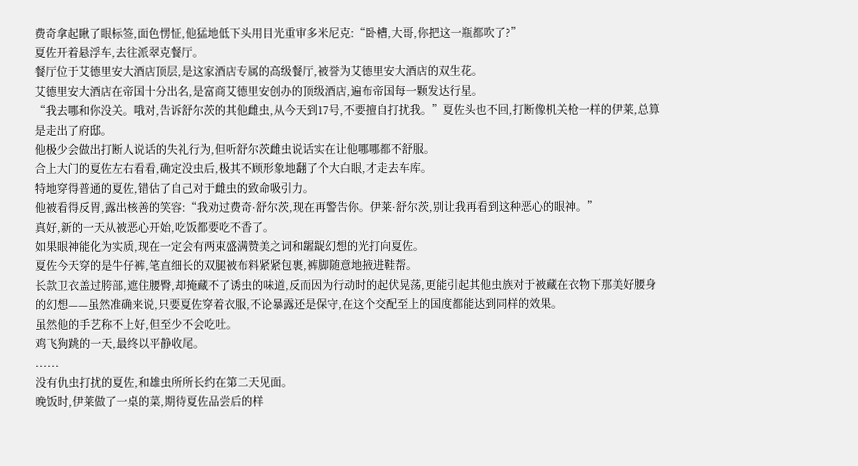费奇拿起瞅了眼标签,面色愣怔,他猛地低下头用目光重审多米尼克:“卧槽,大哥,你把这一瓶都吹了?”
夏佐开着悬浮车,去往派翠克餐厅。
餐厅位于艾德里安大酒店顶层,是这家酒店专属的高级餐厅,被誉为艾德里安大酒店的双生花。
艾德里安大酒店在帝国十分出名,是富商艾德里安创办的顶级酒店,遍布帝国每一颗发达行星。
“我去哪和你没关。哦对,告诉舒尔茨的其他雌虫,从今天到17号,不要擅自打扰我。”夏佐头也不回,打断像机关枪一样的伊莱,总算是走出了府邸。
他极少会做出打断人说话的失礼行为,但听舒尔茨雌虫说话实在让他哪哪都不舒服。
合上大门的夏佐左右看看,确定没虫后,极其不顾形象地翻了个大白眼,才走去车库。
特地穿得普通的夏佐,错估了自己对于雌虫的致命吸引力。
他被看得反胃,露出核善的笑容:“我劝过费奇·舒尔茨,现在再警告你。伊莱·舒尔茨,别让我再看到这种恶心的眼神。”
真好,新的一天从被恶心开始,吃饭都要吃不香了。
如果眼神能化为实质,现在一定会有两束盛满赞美之词和龌龊幻想的光打向夏佐。
夏佐今天穿的是牛仔裤,笔直细长的双腿被布料紧紧包裹,裤脚随意地掖进鞋帮。
长款卫衣盖过胯部,遮住腰臀,却掩藏不了诱虫的味道,反而因为行动时的起伏晃荡,更能引起其他虫族对于被藏在衣物下那美好腰身的幻想——虽然准确来说,只要夏佐穿着衣服,不论暴露还是保守,在这个交配至上的国度都能达到同样的效果。
虽然他的手艺称不上好,但至少不会吃吐。
鸡飞狗跳的一天,最终以平静收尾。
......
没有仇虫打扰的夏佐,和雄虫所所长约在第二天见面。
晚饭时,伊莱做了一桌的菜,期待夏佐品尝后的样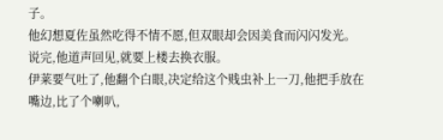子。
他幻想夏佐虽然吃得不情不愿,但双眼却会因美食而闪闪发光。
说完,他道声回见,就要上楼去换衣服。
伊莱要气吐了,他翻个白眼,决定给这个贱虫补上一刀,他把手放在嘴边,比了个喇叭,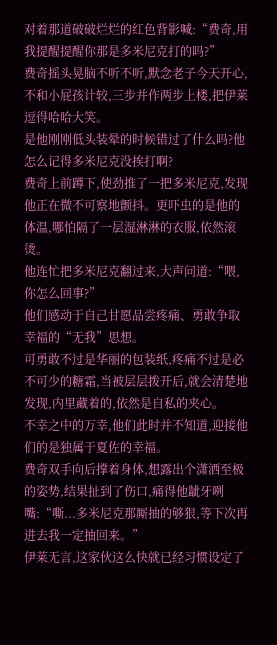对着那道破破烂烂的红色背影喊:“费奇,用我提醒提醒你那是多米尼克打的吗?”
费奇摇头晃脑不听不听,默念老子今天开心,不和小屁孩计较,三步并作两步上楼,把伊莱逗得哈哈大笑。
是他刚刚低头装晕的时候错过了什么吗?他怎么记得多米尼克没挨打啊?
费奇上前蹲下,使劲推了一把多米尼克,发现他正在微不可察地颤抖。更吓虫的是他的体温,哪怕隔了一层湿淋淋的衣服,依然滚烫。
他连忙把多米尼克翻过来,大声问道:“喂,你怎么回事?”
他们感动于自己甘愿品尝疼痛、勇敢争取幸福的“无我”思想。
可勇敢不过是华丽的包装纸,疼痛不过是必不可少的糖霜,当被层层拨开后,就会清楚地发现,内里藏着的,依然是自私的夹心。
不幸之中的万幸,他们此时并不知道,迎接他们的是独属于夏佐的幸福。
费奇双手向后撑着身体,想露出个潇洒至极的姿势,结果扯到了伤口,痛得他龇牙咧嘴:“嘶...多米尼克那厮抽的够狠,等下次再进去我一定抽回来。”
伊莱无言,这家伙这么快就已经习惯设定了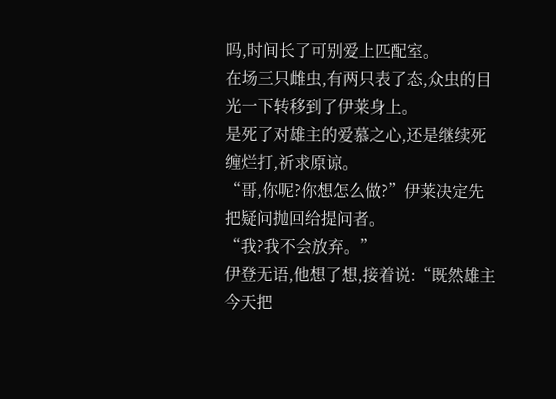吗,时间长了可别爱上匹配室。
在场三只雌虫,有两只表了态,众虫的目光一下转移到了伊莱身上。
是死了对雄主的爱慕之心,还是继续死缠烂打,祈求原谅。
“哥,你呢?你想怎么做?”伊莱决定先把疑问抛回给提问者。
“我?我不会放弃。”
伊登无语,他想了想,接着说:“既然雄主今天把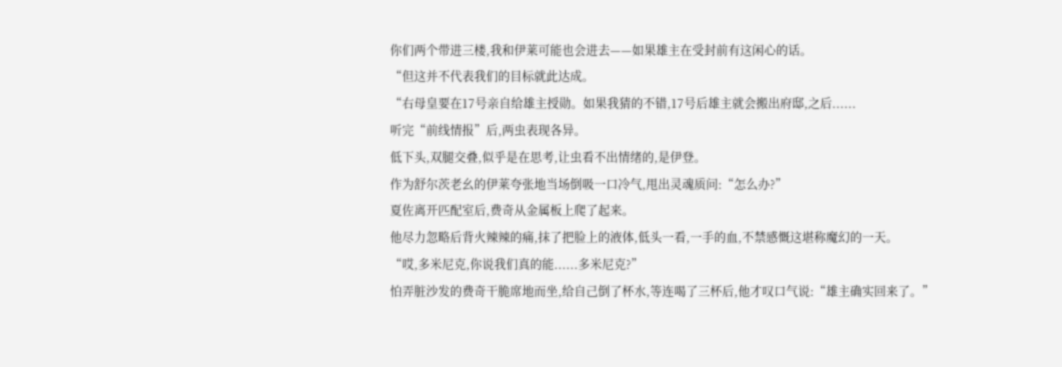你们两个带进三楼,我和伊莱可能也会进去——如果雄主在受封前有这闲心的话。
“但这并不代表我们的目标就此达成。
“右母皇要在17号亲自给雄主授勋。如果我猜的不错,17号后雄主就会搬出府邸,之后......
听完“前线情报”后,两虫表现各异。
低下头,双腿交叠,似乎是在思考,让虫看不出情绪的,是伊登。
作为舒尔茨老幺的伊莱夸张地当场倒吸一口冷气,甩出灵魂质问:“怎么办?”
夏佐离开匹配室后,费奇从金属板上爬了起来。
他尽力忽略后背火辣辣的痛,抹了把脸上的液体,低头一看,一手的血,不禁感慨这堪称魔幻的一天。
“哎,多米尼克,你说我们真的能......多米尼克?”
怕弄脏沙发的费奇干脆席地而坐,给自己倒了杯水,等连喝了三杯后,他才叹口气说:“雄主确实回来了。”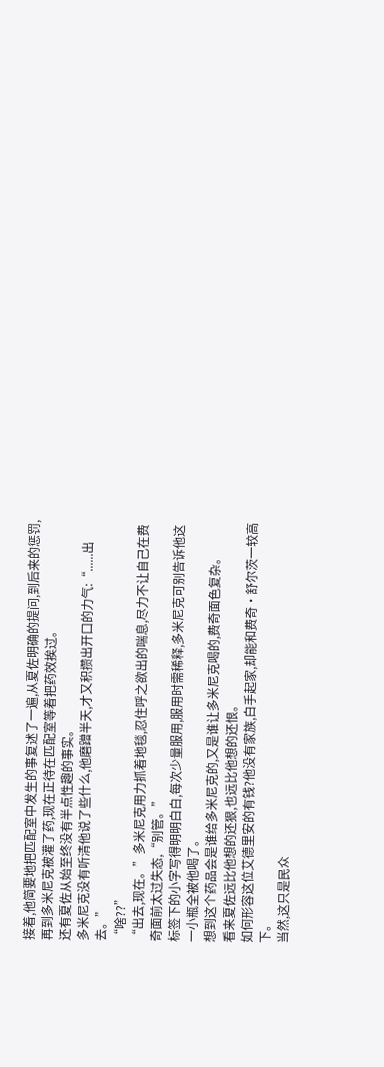接着,他简要地把匹配室中发生的事复述了一遍,从夏佐明确的提问,到后来的惩罚,再到多米尼克被灌了药,现在正待在匹配室等着把药效挨过。
还有夏佐从始至终没有半点性趣的事实。
多米尼克没有听清他说了些什么,他磨蹭半天,才又积攒出开口的力气:“......出去。”
“啥??”
“出去,现在。”多米尼克用力抓着地毯,忍住呼之欲出的喘息,尽力不让自己在费奇面前太过失态,“别管。”
标签下的小字写得明明白白,每次少量服用,服用时需稀释,多米尼克可别告诉他这一小瓶全被他喝了。
想到这个药品会是谁给多米尼克的,又是谁让多米尼克喝的,费奇面色复杂。
看来夏佐远比他想的还狠,也远比他想的还恨。
如何形容这位艾德里安的有钱?他没有家族,白手起家,却能和费奇·舒尔茨一较高下。
当然,这只是民众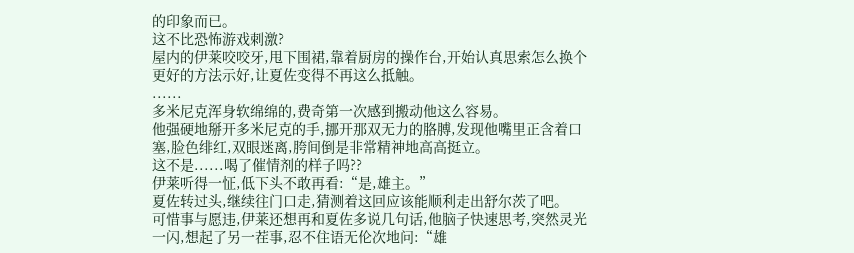的印象而已。
这不比恐怖游戏刺激?
屋内的伊莱咬咬牙,甩下围裙,靠着厨房的操作台,开始认真思索怎么换个更好的方法示好,让夏佐变得不再这么抵触。
......
多米尼克浑身软绵绵的,费奇第一次感到搬动他这么容易。
他强硬地掰开多米尼克的手,挪开那双无力的胳膊,发现他嘴里正含着口塞,脸色绯红,双眼迷离,胯间倒是非常精神地高高挺立。
这不是......喝了催情剂的样子吗??
伊莱听得一怔,低下头不敢再看:“是,雄主。”
夏佐转过头,继续往门口走,猜测着这回应该能顺利走出舒尔茨了吧。
可惜事与愿违,伊莱还想再和夏佐多说几句话,他脑子快速思考,突然灵光一闪,想起了另一茬事,忍不住语无伦次地问:“雄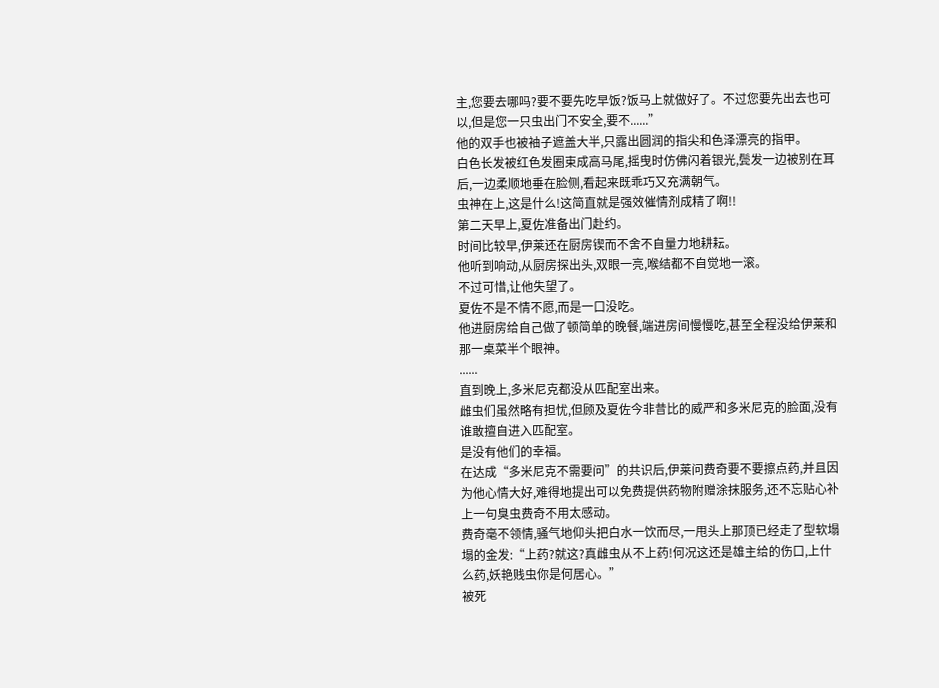主,您要去哪吗?要不要先吃早饭?饭马上就做好了。不过您要先出去也可以,但是您一只虫出门不安全,要不......”
他的双手也被袖子遮盖大半,只露出圆润的指尖和色泽漂亮的指甲。
白色长发被红色发圈束成高马尾,摇曳时仿佛闪着银光,鬓发一边被别在耳后,一边柔顺地垂在脸侧,看起来既乖巧又充满朝气。
虫神在上,这是什么!这简直就是强效催情剂成精了啊!!
第二天早上,夏佐准备出门赴约。
时间比较早,伊莱还在厨房锲而不舍不自量力地耕耘。
他听到响动,从厨房探出头,双眼一亮,喉结都不自觉地一滚。
不过可惜,让他失望了。
夏佐不是不情不愿,而是一口没吃。
他进厨房给自己做了顿简单的晚餐,端进房间慢慢吃,甚至全程没给伊莱和那一桌菜半个眼神。
......
直到晚上,多米尼克都没从匹配室出来。
雌虫们虽然略有担忧,但顾及夏佐今非昔比的威严和多米尼克的脸面,没有谁敢擅自进入匹配室。
是没有他们的幸福。
在达成“多米尼克不需要问”的共识后,伊莱问费奇要不要擦点药,并且因为他心情大好,难得地提出可以免费提供药物附赠涂抹服务,还不忘贴心补上一句臭虫费奇不用太感动。
费奇毫不领情,骚气地仰头把白水一饮而尽,一甩头上那顶已经走了型软塌塌的金发:“上药?就这?真雌虫从不上药!何况这还是雄主给的伤口,上什么药,妖艳贱虫你是何居心。”
被死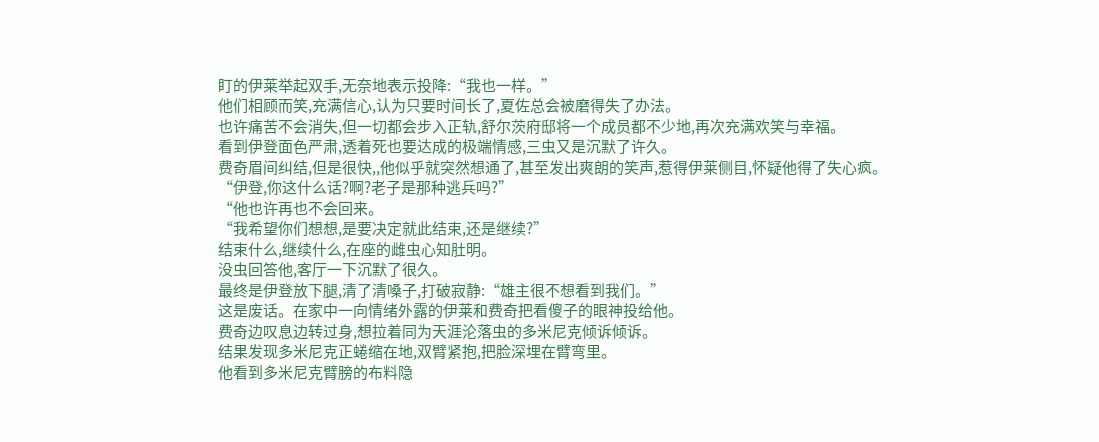盯的伊莱举起双手,无奈地表示投降:“我也一样。”
他们相顾而笑,充满信心,认为只要时间长了,夏佐总会被磨得失了办法。
也许痛苦不会消失,但一切都会步入正轨,舒尔茨府邸将一个成员都不少地,再次充满欢笑与幸福。
看到伊登面色严肃,透着死也要达成的极端情感,三虫又是沉默了许久。
费奇眉间纠结,但是很快,,他似乎就突然想通了,甚至发出爽朗的笑声,惹得伊莱侧目,怀疑他得了失心疯。
“伊登,你这什么话?啊?老子是那种逃兵吗?”
“他也许再也不会回来。
“我希望你们想想,是要决定就此结束,还是继续?”
结束什么,继续什么,在座的雌虫心知肚明。
没虫回答他,客厅一下沉默了很久。
最终是伊登放下腿,清了清嗓子,打破寂静:“雄主很不想看到我们。”
这是废话。在家中一向情绪外露的伊莱和费奇把看傻子的眼神投给他。
费奇边叹息边转过身,想拉着同为天涯沦落虫的多米尼克倾诉倾诉。
结果发现多米尼克正蜷缩在地,双臂紧抱,把脸深埋在臂弯里。
他看到多米尼克臂膀的布料隐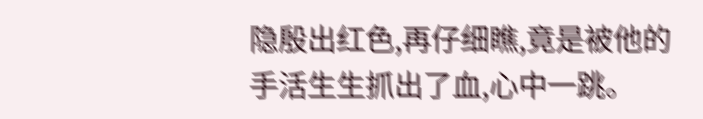隐殷出红色,再仔细瞧,竟是被他的手活生生抓出了血,心中一跳。